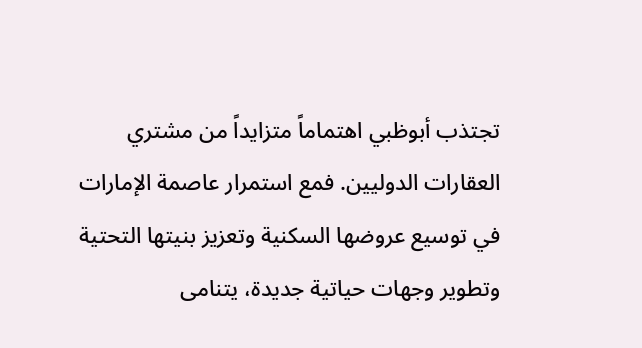تجتذب أبوظبي اهتماماً متزايداً من مشتري العقارات الدوليين. فمع استمرار عاصمة الإمارات في توسيع عروضها السكنية وتعزيز بنيتها التحتية وتطوير وجهات حياتية جديدة، يتنامى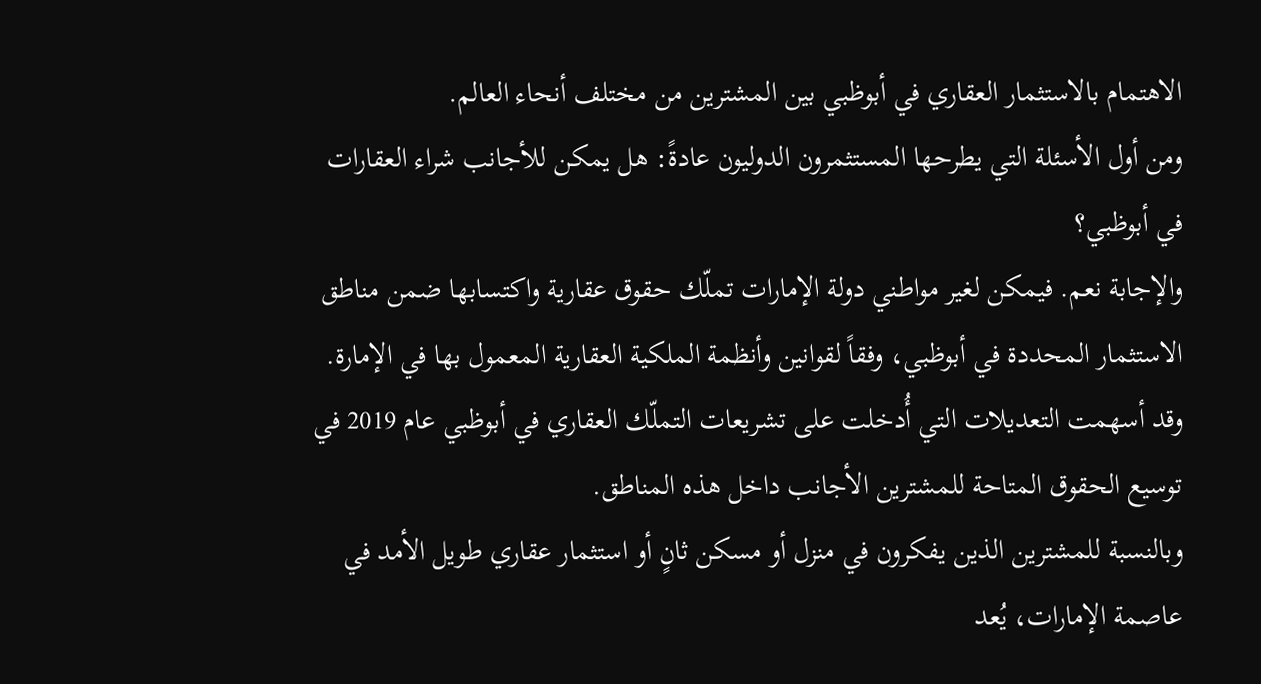الاهتمام بالاستثمار العقاري في أبوظبي بين المشترين من مختلف أنحاء العالم.
ومن أول الأسئلة التي يطرحها المستثمرون الدوليون عادةً: هل يمكن للأجانب شراء العقارات في أبوظبي؟
والإجابة نعم. فيمكن لغير مواطني دولة الإمارات تملّك حقوق عقارية واكتسابها ضمن مناطق الاستثمار المحددة في أبوظبي، وفقاً لقوانين وأنظمة الملكية العقارية المعمول بها في الإمارة. وقد أسهمت التعديلات التي أُدخلت على تشريعات التملّك العقاري في أبوظبي عام 2019 في توسيع الحقوق المتاحة للمشترين الأجانب داخل هذه المناطق.
وبالنسبة للمشترين الذين يفكرون في منزل أو مسكن ثانٍ أو استثمار عقاري طويل الأمد في عاصمة الإمارات، يُعد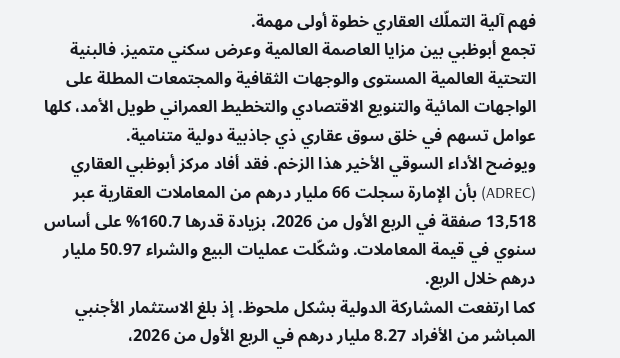فهم آلية التملّك العقاري خطوة أولى مهمة.
تجمع أبوظبي بين مزايا العاصمة العالمية وعرض سكني متميز. فالبنية التحتية العالمية المستوى والوجهات الثقافية والمجتمعات المطلة على الواجهات المائية والتنويع الاقتصادي والتخطيط العمراني طويل الأمد، كلها عوامل تسهم في خلق سوق عقاري ذي جاذبية دولية متنامية.
ويوضح الأداء السوقي الأخير هذا الزخم. فقد أفاد مركز أبوظبي العقاري (ADREC) بأن الإمارة سجلت 66 مليار درهم من المعاملات العقارية عبر 13,518 صفقة في الربع الأول من 2026، بزيادة قدرها 160.7% على أساس سنوي في قيمة المعاملات. وشكّلت عمليات البيع والشراء 50.97 مليار درهم خلال الربع.
كما ارتفعت المشاركة الدولية بشكل ملحوظ. إذ بلغ الاستثمار الأجنبي المباشر من الأفراد 8.27 مليار درهم في الربع الأول من 2026،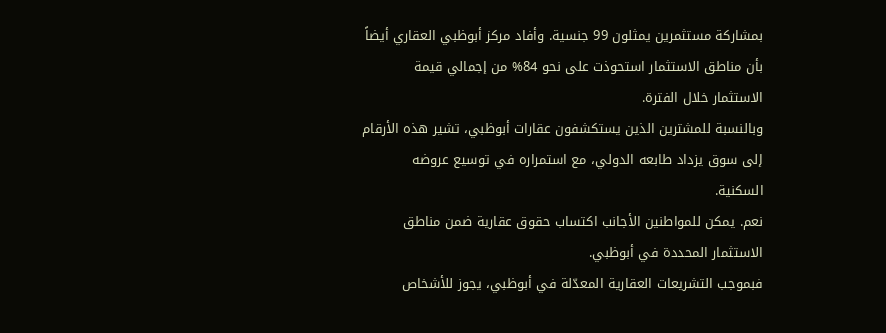بمشاركة مستثمرين يمثلون 99 جنسية. وأفاد مركز أبوظبي العقاري أيضاً بأن مناطق الاستثمار استحوذت على نحو 84% من إجمالي قيمة الاستثمار خلال الفترة.
وبالنسبة للمشترين الذين يستكشفون عقارات أبوظبي، تشير هذه الأرقام إلى سوق يزداد طابعه الدولي، مع استمراره في توسيع عروضه السكنية.
نعم. يمكن للمواطنين الأجانب اكتساب حقوق عقارية ضمن مناطق الاستثمار المحددة في أبوظبي.
فبموجب التشريعات العقارية المعدّلة في أبوظبي، يجوز للأشخاص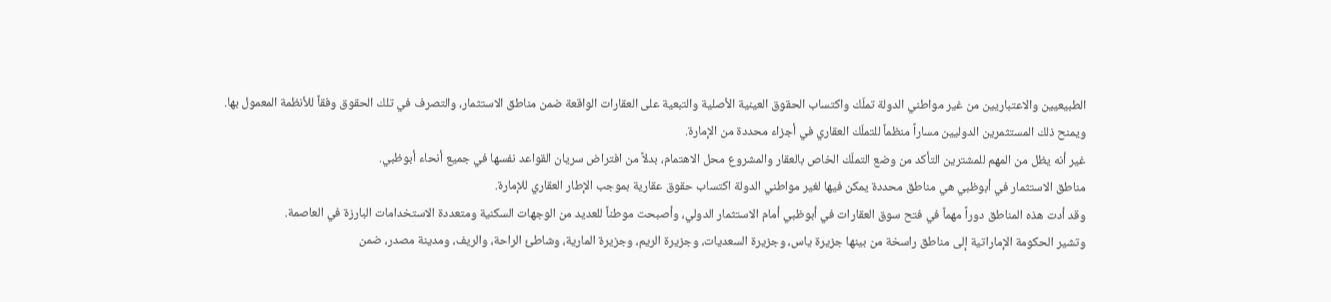الطبيعيين والاعتباريين من غير مواطني الدولة تملّك واكتساب الحقوق العينية الأصلية والتبعية على العقارات الواقعة ضمن مناطق الاستثمار، والتصرف في تلك الحقوق وفقاً للأنظمة المعمول بها.
ويمنح ذلك المستثمرين الدوليين مساراً منظماً للتملّك العقاري في أجزاء محددة من الإمارة.
غير أنه يظل من المهم للمشترين التأكد من وضع التملّك الخاص بالعقار والمشروع محل الاهتمام، بدلاً من افتراض سريان القواعد نفسها في جميع أنحاء أبوظبي.
مناطق الاستثمار في أبوظبي هي مناطق محددة يمكن فيها لغير مواطني الدولة اكتساب حقوق عقارية بموجب الإطار العقاري للإمارة.
وقد أدت هذه المناطق دوراً مهماً في فتح سوق العقارات في أبوظبي أمام الاستثمار الدولي، وأصبحت موطناً للعديد من الوجهات السكنية ومتعددة الاستخدامات البارزة في العاصمة.
وتشير الحكومة الإماراتية إلى مناطق راسخة من بينها جزيرة ياس، وجزيرة السعديات، وجزيرة الريم، وجزيرة المارية، وشاطئ الراحة، والريف، ومدينة مصدر، ضمن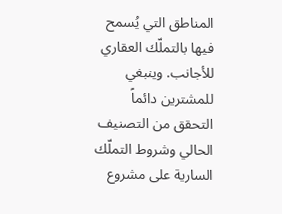المناطق التي يُسمح فيها بالتملّك العقاري للأجانب. وينبغي للمشترين دائماً التحقق من التصنيف الحالي وشروط التملّك السارية على مشروع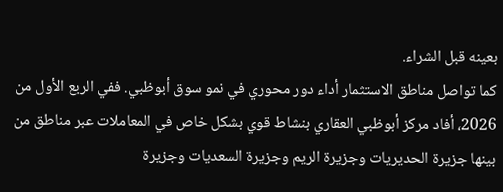بعينه قبل الشراء.
كما تواصل مناطق الاستثمار أداء دور محوري في نمو سوق أبوظبي. ففي الربع الأول من 2026، أفاد مركز أبوظبي العقاري بنشاط قوي بشكل خاص في المعاملات عبر مناطق من بينها جزيرة الحديريات وجزيرة الريم وجزيرة السعديات وجزيرة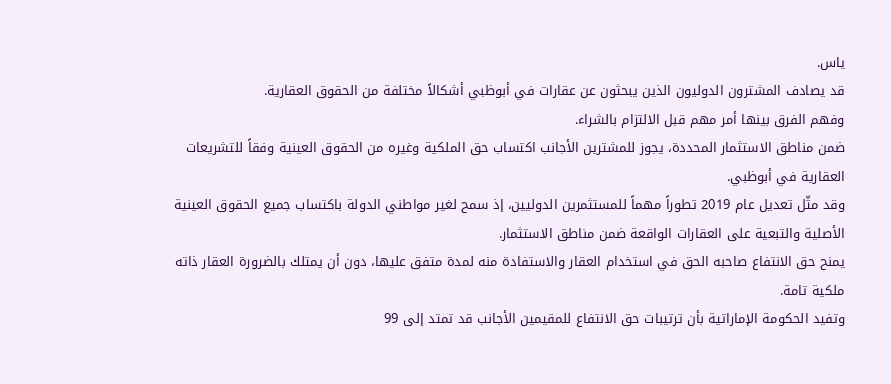ياس.
قد يصادف المشترون الدوليون الذين يبحثون عن عقارات في أبوظبي أشكالاً مختلفة من الحقوق العقارية.
وفهم الفرق بينها أمر مهم قبل الالتزام بالشراء.
ضمن مناطق الاستثمار المحددة، يجوز للمشترين الأجانب اكتساب حق الملكية وغيره من الحقوق العينية وفقاً للتشريعات العقارية في أبوظبي.
وقد مثّل تعديل عام 2019 تطوراً مهماً للمستثمرين الدوليين، إذ سمح لغير مواطني الدولة باكتساب جميع الحقوق العينية الأصلية والتبعية على العقارات الواقعة ضمن مناطق الاستثمار.
يمنح حق الانتفاع صاحبه الحق في استخدام العقار والاستفادة منه لمدة متفق عليها، دون أن يمتلك بالضرورة العقار ذاته ملكية تامة.
وتفيد الحكومة الإماراتية بأن ترتيبات حق الانتفاع للمقيمين الأجانب قد تمتد إلى 99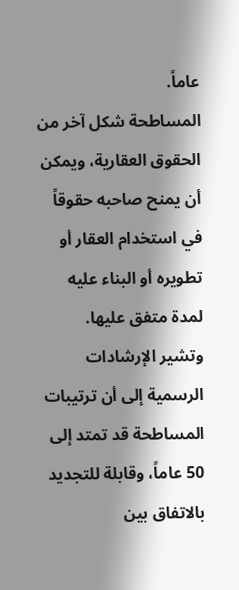عاماً.
المساطحة شكل آخر من الحقوق العقارية، ويمكن أن يمنح صاحبه حقوقاً في استخدام العقار أو تطويره أو البناء عليه لمدة متفق عليها.
وتشير الإرشادات الرسمية إلى أن ترتيبات المساطحة قد تمتد إلى 50 عاماً، وقابلة للتجديد بالاتفاق بين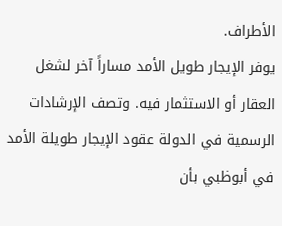الأطراف.
يوفر الإيجار طويل الأمد مساراً آخر لشغل العقار أو الاستثمار فيه. وتصف الإرشادات الرسمية في الدولة عقود الإيجار طويلة الأمد في أبوظبي بأن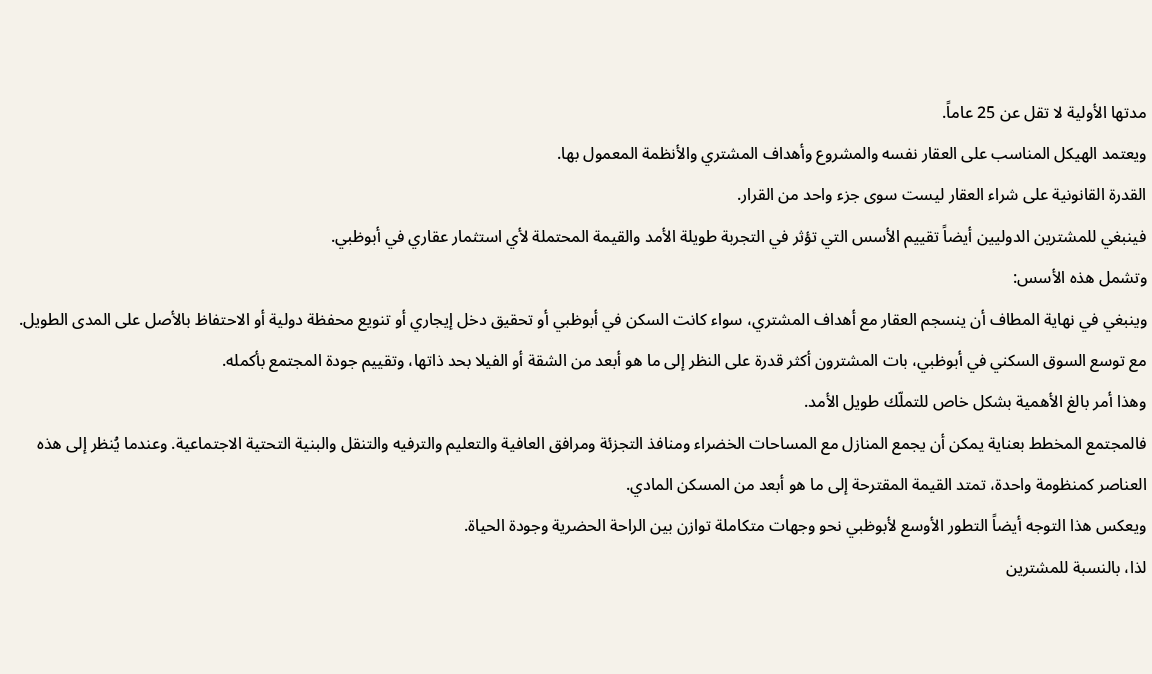مدتها الأولية لا تقل عن 25 عاماً.
ويعتمد الهيكل المناسب على العقار نفسه والمشروع وأهداف المشتري والأنظمة المعمول بها.
القدرة القانونية على شراء العقار ليست سوى جزء واحد من القرار.
فينبغي للمشترين الدوليين أيضاً تقييم الأسس التي تؤثر في التجربة طويلة الأمد والقيمة المحتملة لأي استثمار عقاري في أبوظبي.
وتشمل هذه الأسس:
وينبغي في نهاية المطاف أن ينسجم العقار مع أهداف المشتري، سواء كانت السكن في أبوظبي أو تحقيق دخل إيجاري أو تنويع محفظة دولية أو الاحتفاظ بالأصل على المدى الطويل.
مع توسع السوق السكني في أبوظبي، بات المشترون أكثر قدرة على النظر إلى ما هو أبعد من الشقة أو الفيلا بحد ذاتها، وتقييم جودة المجتمع بأكمله.
وهذا أمر بالغ الأهمية بشكل خاص للتملّك طويل الأمد.
فالمجتمع المخطط بعناية يمكن أن يجمع المنازل مع المساحات الخضراء ومنافذ التجزئة ومرافق العافية والتعليم والترفيه والتنقل والبنية التحتية الاجتماعية. وعندما يُنظر إلى هذه العناصر كمنظومة واحدة، تمتد القيمة المقترحة إلى ما هو أبعد من المسكن المادي.
ويعكس هذا التوجه أيضاً التطور الأوسع لأبوظبي نحو وجهات متكاملة توازن بين الراحة الحضرية وجودة الحياة.
لذا، بالنسبة للمشترين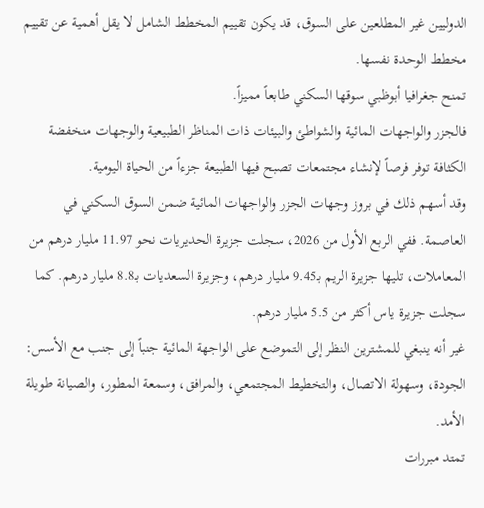الدوليين غير المطلعين على السوق، قد يكون تقييم المخطط الشامل لا يقل أهمية عن تقييم مخطط الوحدة نفسها.
تمنح جغرافيا أبوظبي سوقها السكني طابعاً مميزاً.
فالجزر والواجهات المائية والشواطئ والبيئات ذات المناظر الطبيعية والوجهات منخفضة الكثافة توفر فرصاً لإنشاء مجتمعات تصبح فيها الطبيعة جزءاً من الحياة اليومية.
وقد أسهم ذلك في بروز وجهات الجزر والواجهات المائية ضمن السوق السكني في العاصمة. ففي الربع الأول من 2026، سجلت جزيرة الحديريات نحو 11.97 مليار درهم من المعاملات، تليها جزيرة الريم بـ9.45 مليار درهم، وجزيرة السعديات بـ8.8 مليار درهم. كما سجلت جزيرة ياس أكثر من 5.5 مليار درهم.
غير أنه ينبغي للمشترين النظر إلى التموضع على الواجهة المائية جنباً إلى جنب مع الأسس: الجودة، وسهولة الاتصال، والتخطيط المجتمعي، والمرافق، وسمعة المطور، والصيانة طويلة الأمد.
تمتد مبررات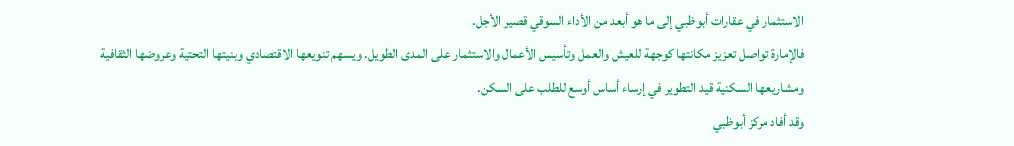الاستثمار في عقارات أبوظبي إلى ما هو أبعد من الأداء السوقي قصير الأجل.
فالإمارة تواصل تعزيز مكانتها كوجهة للعيش والعمل وتأسيس الأعمال والاستثمار على المدى الطويل. ويسهم تنويعها الاقتصادي وبنيتها التحتية وعروضها الثقافية ومشاريعها السكنية قيد التطوير في إرساء أساس أوسع للطلب على السكن.
وقد أفاد مركز أبوظبي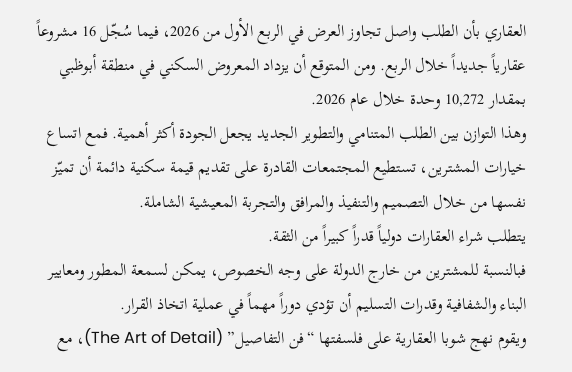العقاري بأن الطلب واصل تجاوز العرض في الربع الأول من 2026، فيما سُجّل 16 مشروعاً عقارياً جديداً خلال الربع. ومن المتوقع أن يزداد المعروض السكني في منطقة أبوظبي بمقدار 10,272 وحدة خلال عام 2026.
وهذا التوازن بين الطلب المتنامي والتطوير الجديد يجعل الجودة أكثر أهمية. فمع اتساع خيارات المشترين، تستطيع المجتمعات القادرة على تقديم قيمة سكنية دائمة أن تميّز نفسها من خلال التصميم والتنفيذ والمرافق والتجربة المعيشية الشاملة.
يتطلب شراء العقارات دولياً قدراً كبيراً من الثقة.
فبالنسبة للمشترين من خارج الدولة على وجه الخصوص، يمكن لسمعة المطور ومعايير البناء والشفافية وقدرات التسليم أن تؤدي دوراً مهماً في عملية اتخاذ القرار.
ويقوم نهج شوبا العقارية على فلسفتها “فن التفاصيل” (The Art of Detail)، مع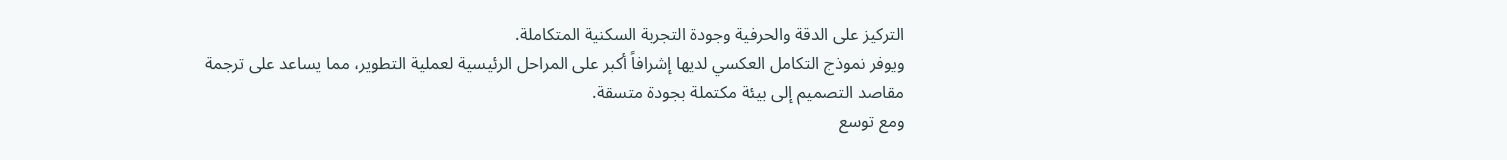التركيز على الدقة والحرفية وجودة التجربة السكنية المتكاملة.
ويوفر نموذج التكامل العكسي لديها إشرافاً أكبر على المراحل الرئيسية لعملية التطوير، مما يساعد على ترجمة مقاصد التصميم إلى بيئة مكتملة بجودة متسقة.
ومع توسع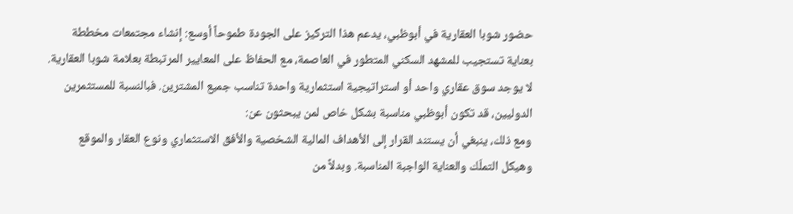حضور شوبا العقارية في أبوظبي، يدعم هذا التركيز على الجودة طموحاً أوسع: إنشاء مجتمعات مخططة بعناية تستجيب للمشهد السكني المتطور في العاصمة، مع الحفاظ على المعايير المرتبطة بعلامة شوبا العقارية.
لا يوجد سوق عقاري واحد أو استراتيجية استثمارية واحدة تناسب جميع المشترين. فبالنسبة للمستثمرين الدوليين، قد تكون أبوظبي مناسبة بشكل خاص لمن يبحثون عن:
ومع ذلك، ينبغي أن يستند القرار إلى الأهداف المالية الشخصية والأفق الاستثماري ونوع العقار والموقع وهيكل التملّك والعناية الواجبة المناسبة. وبدلاً من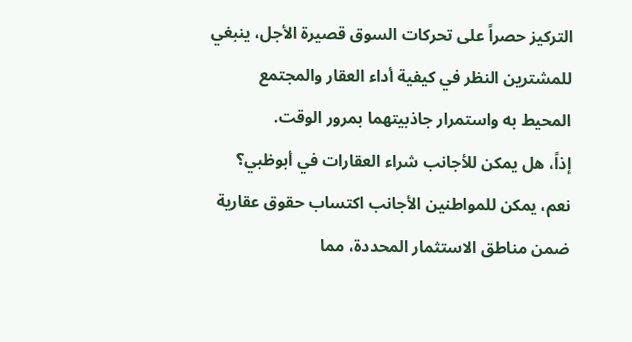التركيز حصراً على تحركات السوق قصيرة الأجل، ينبغي للمشترين النظر في كيفية أداء العقار والمجتمع المحيط به واستمرار جاذبيتهما بمرور الوقت.
إذاً، هل يمكن للأجانب شراء العقارات في أبوظبي؟ نعم، يمكن للمواطنين الأجانب اكتساب حقوق عقارية ضمن مناطق الاستثمار المحددة، مما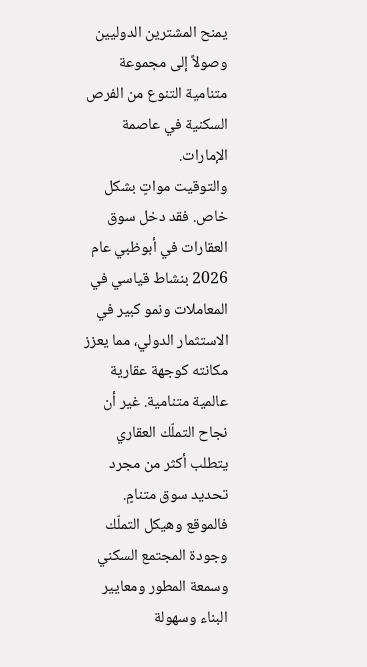يمنح المشترين الدوليين وصولاً إلى مجموعة متنامية التنوع من الفرص السكنية في عاصمة الإمارات.
والتوقيت مواتٍ بشكل خاص. فقد دخل سوق العقارات في أبوظبي عام 2026 بنشاط قياسي في المعاملات ونمو كبير في الاستثمار الدولي، مما يعزز مكانته كوجهة عقارية عالمية متنامية. غير أن نجاح التملّك العقاري يتطلب أكثر من مجرد تحديد سوق متنامٍ.
فالموقع وهيكل التملّك وجودة المجتمع السكني وسمعة المطور ومعايير البناء وسهولة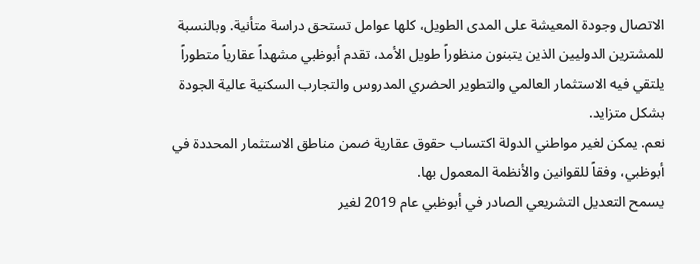الاتصال وجودة المعيشة على المدى الطويل، كلها عوامل تستحق دراسة متأنية. وبالنسبة للمشترين الدوليين الذين يتبنون منظوراً طويل الأمد، تقدم أبوظبي مشهداً عقارياً متطوراً يلتقي فيه الاستثمار العالمي والتطوير الحضري المدروس والتجارب السكنية عالية الجودة بشكل متزايد.
نعم. يمكن لغير مواطني الدولة اكتساب حقوق عقارية ضمن مناطق الاستثمار المحددة في أبوظبي، وفقاً للقوانين والأنظمة المعمول بها.
يسمح التعديل التشريعي الصادر في أبوظبي عام 2019 لغير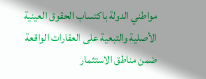مواطني الدولة باكتساب الحقوق العينية الأصلية والتبعية على العقارات الواقعة ضمن مناطق الاستثمار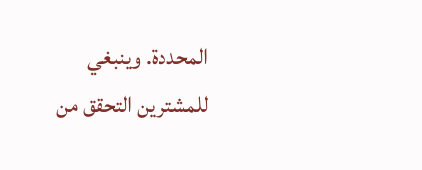المحددة. وينبغي للمشترين التحقق من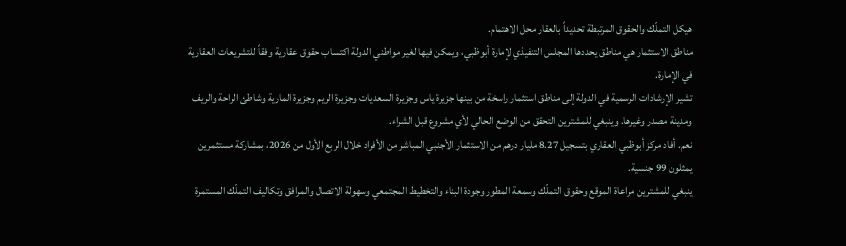هيكل التملّك والحقوق المرتبطة تحديداً بالعقار محل الاهتمام.
مناطق الاستثمار هي مناطق يحددها المجلس التنفيذي لإمارة أبوظبي، ويمكن فيها لغير مواطني الدولة اكتساب حقوق عقارية وفقاً للتشريعات العقارية في الإمارة.
تشير الإرشادات الرسمية في الدولة إلى مناطق استثمار راسخة من بينها جزيرة ياس وجزيرة السعديات وجزيرة الريم وجزيرة المارية وشاطئ الراحة والريف ومدينة مصدر وغيرها. وينبغي للمشترين التحقق من الوضع الحالي لأي مشروع قبل الشراء.
نعم. أفاد مركز أبوظبي العقاري بتسجيل 8.27 مليار درهم من الاستثمار الأجنبي المباشر من الأفراد خلال الربع الأول من 2026، بمشاركة مستثمرين يمثلون 99 جنسية.
ينبغي للمشترين مراعاة الموقع وحقوق التملّك وسمعة المطور وجودة البناء والتخطيط المجتمعي وسهولة الاتصال والمرافق وتكاليف التملّك المستمرة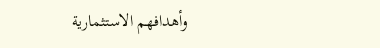وأهدافهم الاستثمارية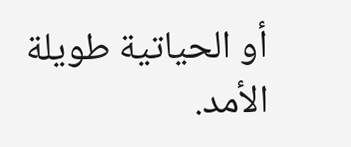أو الحياتية طويلة الأمد.